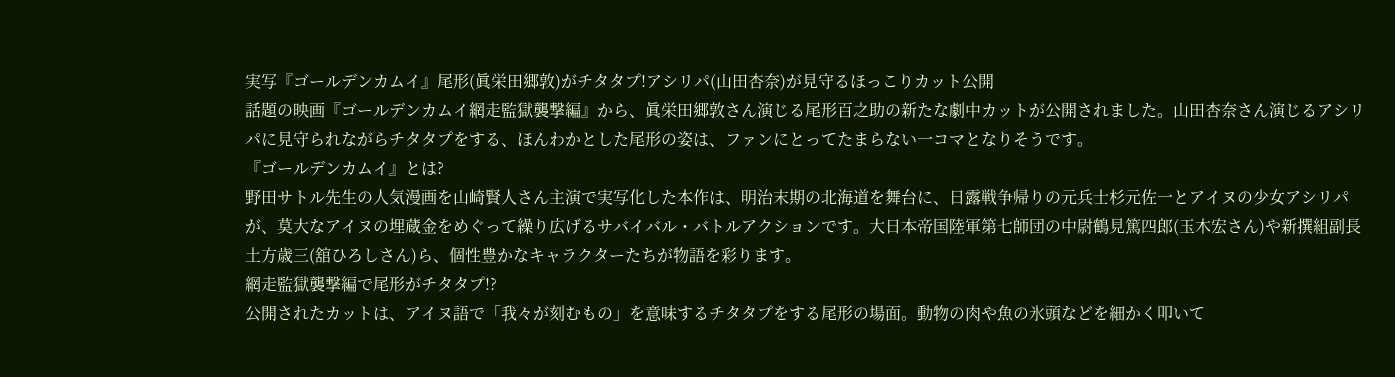実写『ゴールデンカムイ』尾形(眞栄田郷敦)がチタタプ!アシリパ(山田杏奈)が見守るほっこりカット公開
話題の映画『ゴールデンカムイ網走監獄襲撃編』から、眞栄田郷敦さん演じる尾形百之助の新たな劇中カットが公開されました。山田杏奈さん演じるアシリパに見守られながらチタタプをする、ほんわかとした尾形の姿は、ファンにとってたまらない一コマとなりそうです。
『ゴールデンカムイ』とは?
野田サトル先生の人気漫画を山崎賢人さん主演で実写化した本作は、明治末期の北海道を舞台に、日露戦争帰りの元兵士杉元佐一とアイヌの少女アシリパが、莫大なアイヌの埋蔵金をめぐって繰り広げるサバイバル・バトルアクションです。大日本帝国陸軍第七師団の中尉鶴見篤四郎(玉木宏さん)や新撰組副長土方歳三(舘ひろしさん)ら、個性豊かなキャラクターたちが物語を彩ります。
網走監獄襲撃編で尾形がチタタプ!?
公開されたカットは、アイヌ語で「我々が刻むもの」を意味するチタタプをする尾形の場面。動物の肉や魚の氷頭などを細かく叩いて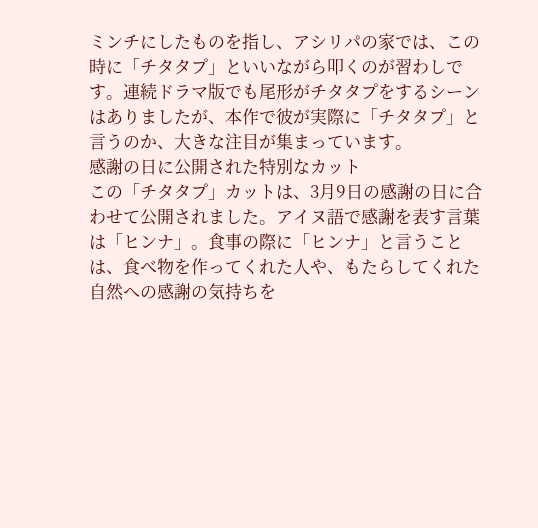ミンチにしたものを指し、アシリパの家では、この時に「チタタプ」といいながら叩くのが習わしです。連続ドラマ版でも尾形がチタタプをするシーンはありましたが、本作で彼が実際に「チタタプ」と言うのか、大きな注目が集まっています。
感謝の日に公開された特別なカット
この「チタタプ」カットは、3月9日の感謝の日に合わせて公開されました。アイヌ語で感謝を表す言葉は「ヒンナ」。食事の際に「ヒンナ」と言うことは、食べ物を作ってくれた人や、もたらしてくれた自然への感謝の気持ちを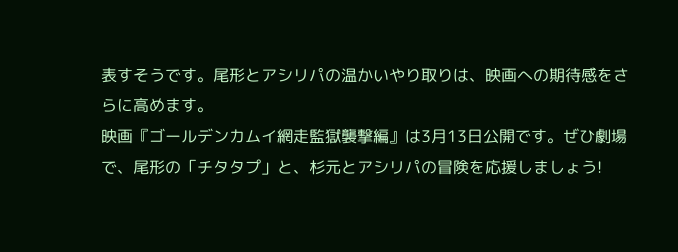表すそうです。尾形とアシリパの温かいやり取りは、映画への期待感をさらに高めます。
映画『ゴールデンカムイ網走監獄襲撃編』は3月13日公開です。ぜひ劇場で、尾形の「チタタプ」と、杉元とアシリパの冒険を応援しましょう!